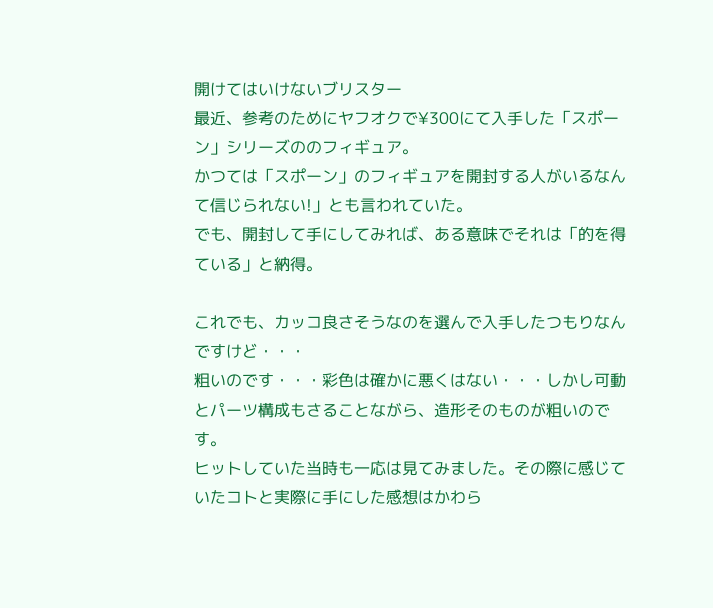開けてはいけないブリスター
最近、参考のためにヤフオクで¥300にて入手した「スポーン」シリーズののフィギュア。
かつては「スポーン」のフィギュアを開封する人がいるなんて信じられない!」とも言われていた。
でも、開封して手にしてみれば、ある意味でそれは「的を得ている」と納得。

これでも、カッコ良さそうなのを選んで入手したつもりなんですけど・・・
粗いのです・・・彩色は確かに悪くはない・・・しかし可動とパーツ構成もさることながら、造形そのものが粗いのです。
ヒットしていた当時も一応は見てみました。その際に感じていたコトと実際に手にした感想はかわら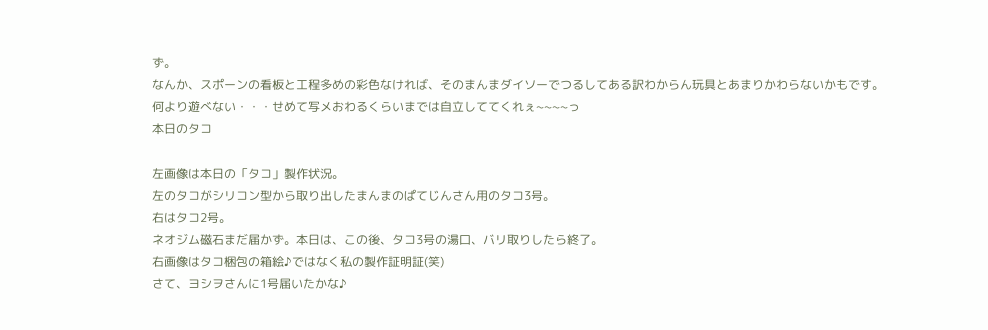ず。
なんか、スポーンの看板と工程多めの彩色なければ、そのまんまダイソーでつるしてある訳わからん玩具とあまりかわらないかもです。
何より遊べない・・・せめて写メおわるくらいまでは自立しててくれぇ~~~~っ
本日のタコ

左画像は本日の「タコ」製作状況。
左のタコがシリコン型から取り出したまんまのぱてじんさん用のタコ3号。
右はタコ2号。
ネオジム磁石まだ届かず。本日は、この後、タコ3号の湯口、バリ取りしたら終了。
右画像はタコ梱包の箱絵♪ではなく私の製作証明証(笑)
さて、ヨシヲさんに1号届いたかな♪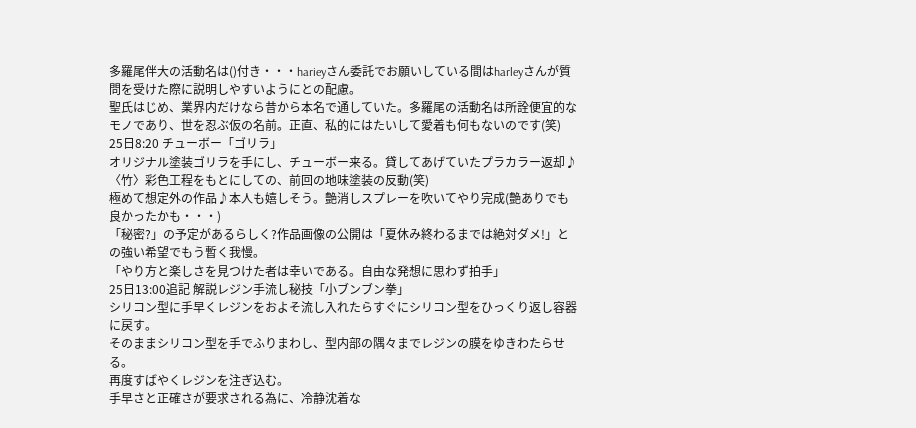多羅尾伴大の活動名は()付き・・・harieyさん委託でお願いしている間はharleyさんが質問を受けた際に説明しやすいようにとの配慮。
聖氏はじめ、業界内だけなら昔から本名で通していた。多羅尾の活動名は所詮便宜的なモノであり、世を忍ぶ仮の名前。正直、私的にはたいして愛着も何もないのです(笑)
25日8:20 チューボー「ゴリラ」
オリジナル塗装ゴリラを手にし、チューボー来る。貸してあげていたプラカラー返却♪
〈竹〉彩色工程をもとにしての、前回の地味塗装の反動(笑)
極めて想定外の作品♪本人も嬉しそう。艶消しスプレーを吹いてやり完成(艶ありでも良かったかも・・・)
「秘密?」の予定があるらしく?作品画像の公開は「夏休み終わるまでは絶対ダメ!」との強い希望でもう暫く我慢。
「やり方と楽しさを見つけた者は幸いである。自由な発想に思わず拍手」
25日13:00追記 解説レジン手流し秘技「小ブンブン拳」
シリコン型に手早くレジンをおよそ流し入れたらすぐにシリコン型をひっくり返し容器に戻す。
そのままシリコン型を手でふりまわし、型内部の隅々までレジンの膜をゆきわたらせる。
再度すばやくレジンを注ぎ込む。
手早さと正確さが要求される為に、冷静沈着な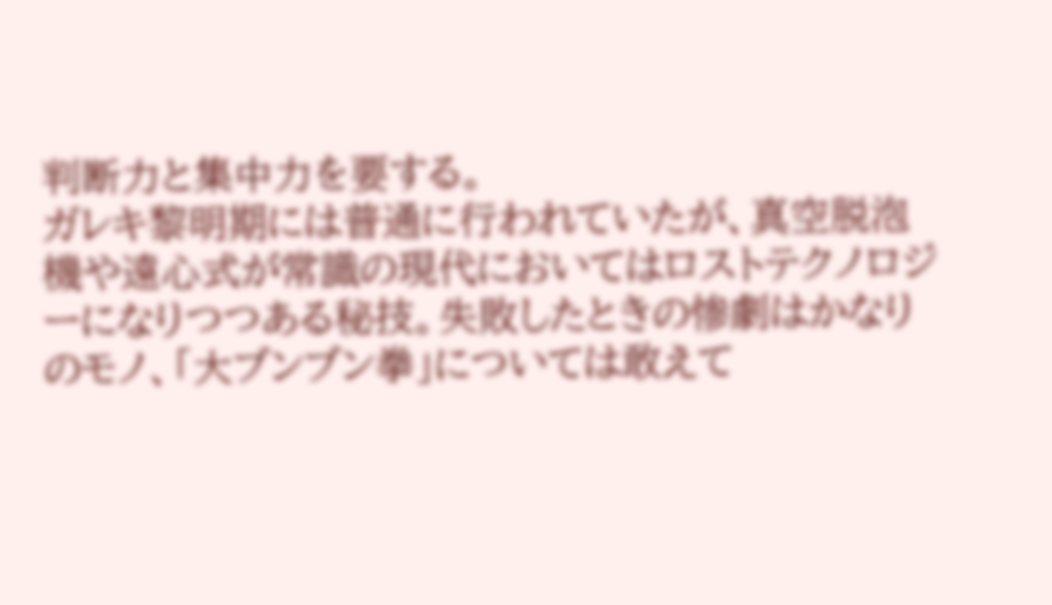判断力と集中力を要する。
ガレキ黎明期には普通に行われていたが、真空脱泡機や遠心式が常識の現代においてはロストテクノロジーになりつつある秘技。失敗したときの惨劇はかなりのモノ、「大ブンブン拳」については敢えて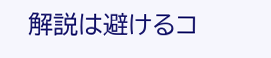解説は避けるコ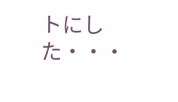トにした・・・